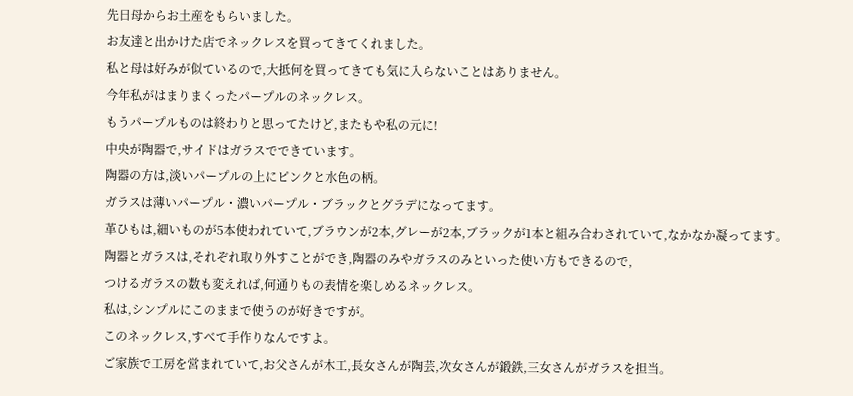先日母からお土産をもらいました。
お友達と出かけた店でネックレスを買ってきてくれました。
私と母は好みが似ているので,大抵何を買ってきても気に入らないことはありません。
今年私がはまりまくったパープルのネックレス。
もうパープルものは終わりと思ってたけど,またもや私の元に!
中央が陶器で,サイドはガラスでできています。
陶器の方は,淡いパープルの上にピンクと水色の柄。
ガラスは薄いパープル・濃いパープル・ブラックとグラデになってます。
革ひもは,細いものが5本使われていて,ブラウンが2本,グレーが2本,ブラックが1本と組み合わされていて,なかなか凝ってます。
陶器とガラスは,それぞれ取り外すことができ,陶器のみやガラスのみといった使い方もできるので,
つけるガラスの数も変えれば,何通りもの表情を楽しめるネックレス。
私は,シンプルにこのままで使うのが好きですが。
このネックレス,すべて手作りなんですよ。
ご家族で工房を営まれていて,お父さんが木工,長女さんが陶芸,次女さんが鍛鉄,三女さんがガラスを担当。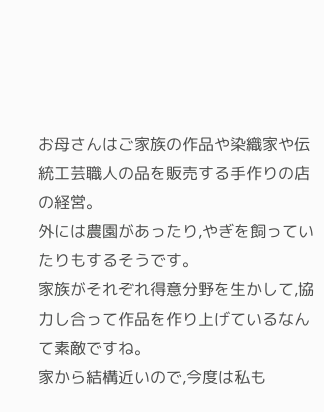お母さんはご家族の作品や染織家や伝統工芸職人の品を販売する手作りの店の経営。
外には農園があったり,やぎを飼っていたりもするそうです。
家族がそれぞれ得意分野を生かして,協力し合って作品を作り上げているなんて素敵ですね。
家から結構近いので,今度は私も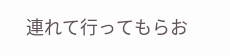連れて行ってもらお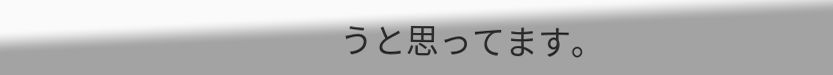うと思ってます。